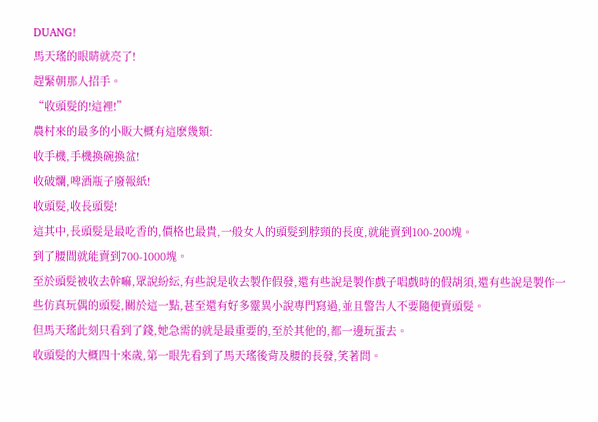DUANG!
馬天瑤的眼睛就亮了!
趕緊朝那人招手。
“收頭髮的!這裡!”
農村來的最多的小販大概有這麽幾類:
收手機,手機換碗換盆!
收破爛,啤酒瓶子廢報紙!
收頭髮,收長頭髮!
這其中,長頭髮是最吃香的,價格也最貴,一般女人的頭髮到脖頸的長度,就能賣到100-200塊。
到了腰間就能賣到700-1000塊。
至於頭髮被收去幹嘛,眾說紛紜,有些說是收去製作假發,還有些說是製作戲子唱戲時的假胡須,還有些說是製作一些仿真玩偶的頭髮,關於這一點,甚至還有好多靈異小說專門寫過,並且警告人不要隨便賣頭髮。
但馬天瑤此刻只看到了錢,她急需的就是最重要的,至於其他的,都一邊玩蛋去。
收頭髮的大概四十來歲,第一眼先看到了馬天瑤後背及腰的長發,笑著問。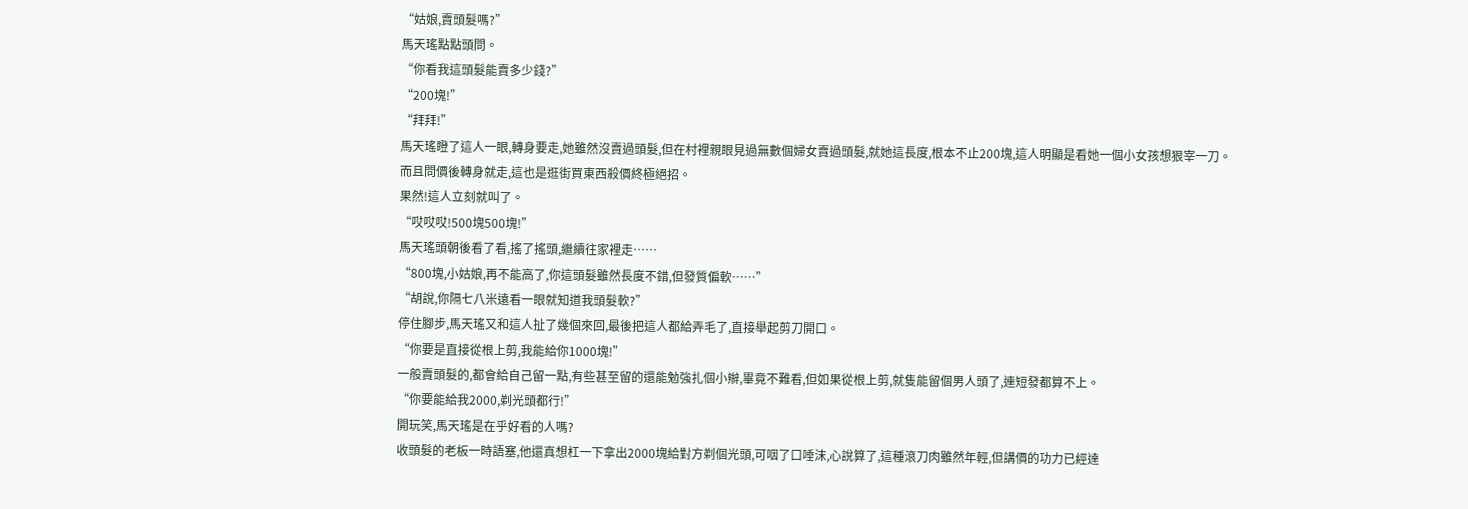“姑娘,賣頭髮嗎?”
馬天瑤點點頭問。
“你看我這頭髮能賣多少錢?”
“200塊!”
“拜拜!”
馬天瑤瞪了這人一眼,轉身要走,她雖然沒賣過頭髮,但在村裡親眼見過無數個婦女賣過頭髮,就她這長度,根本不止200塊,這人明顯是看她一個小女孩想狠宰一刀。
而且問價後轉身就走,這也是逛街買東西殺價終極絕招。
果然!這人立刻就叫了。
“哎哎哎!500塊500塊!”
馬天瑤頭朝後看了看,搖了搖頭,繼續往家裡走……
“800塊,小姑娘,再不能高了,你這頭髮雖然長度不錯,但發質偏軟……”
“胡說,你隔七八米遠看一眼就知道我頭髮軟?”
停住腳步,馬天瑤又和這人扯了幾個來回,最後把這人都給弄毛了,直接舉起剪刀開口。
“你要是直接從根上剪,我能給你1000塊!”
一般賣頭髮的,都會給自己留一點,有些甚至留的還能勉強扎個小辮,畢竟不難看,但如果從根上剪,就隻能留個男人頭了,連短發都算不上。
“你要能給我2000,剃光頭都行!”
開玩笑,馬天瑤是在乎好看的人嗎?
收頭髮的老板一時語塞,他還真想杠一下拿出2000塊給對方剃個光頭,可咽了口唾沫,心說算了,這種滾刀肉雖然年輕,但講價的功力已經達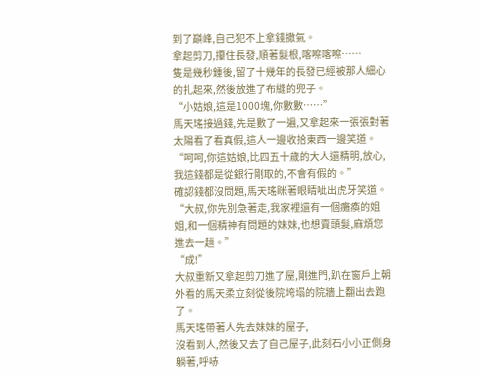到了巔峰,自己犯不上拿錢撒氣。
拿起剪刀,攥住長發,順著髮根,喀嚓喀嚓……
隻是幾秒鍾後,留了十幾年的長發已經被那人細心的扎起來,然後放進了布縫的兜子。
“小姑娘,這是1000塊,你數數……”
馬天瑤接過錢,先是數了一遍,又拿起來一張張對著太陽看了看真假,這人一邊收拾東西一邊笑道。
“呵呵,你這姑娘,比四五十歲的大人還精明,放心,我這錢都是從銀行剛取的,不會有假的。”
確認錢都沒問題,馬天瑤眯著眼睛呲出虎牙笑道。
“大叔,你先別急著走,我家裡還有一個癱瘓的姐姐,和一個精神有問題的妹妹,也想賣頭髮,麻煩您進去一趟。”
“成!”
大叔重新又拿起剪刀進了屋,剛進門,趴在窗戶上朝外看的馬天柔立刻從後院垮塌的院牆上翻出去跑了。
馬天瑤帶著人先去妹妹的屋子,
沒看到人,然後又去了自己屋子,此刻石小小正側身躺著,呼哧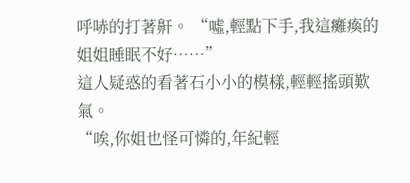呼哧的打著鼾。 “噓,輕點下手,我這癱瘓的姐姐睡眠不好……”
這人疑惑的看著石小小的模樣,輕輕搖頭歎氣。
“唉,你姐也怪可憐的,年紀輕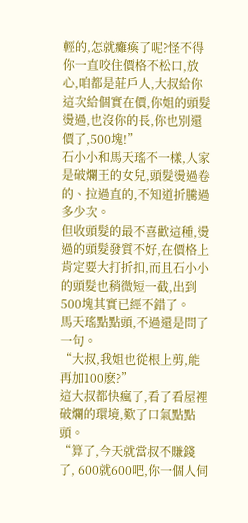輕的,怎就癱瘓了呢?怪不得你一直咬住價格不松口,放心,咱都是莊戶人,大叔給你這次給個實在價,你姐的頭髮燙過,也沒你的長,你也別還價了,500塊!”
石小小和馬天瑤不一樣,人家是破爛王的女兒,頭髮燙過卷的、拉過直的,不知道折騰過多少次。
但收頭髮的最不喜歡這種,燙過的頭髮發質不好,在價格上肯定要大打折扣,而且石小小的頭髮也稍微短一截,出到500塊其實已經不錯了。
馬天瑤點點頭,不過還是問了一句。
“大叔,我姐也從根上剪,能再加100麽?”
這大叔都快瘋了,看了看屋裡破爛的環境,歎了口氣點點頭。
“算了,今天就當叔不賺錢了, 600就600吧,你一個人伺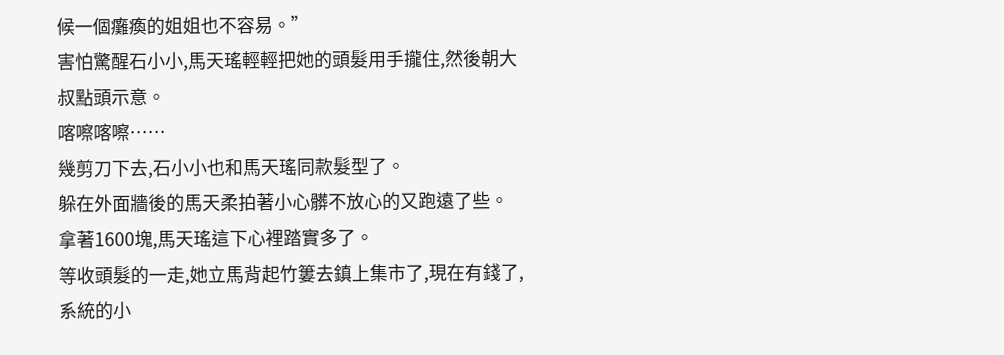候一個癱瘓的姐姐也不容易。”
害怕驚醒石小小,馬天瑤輕輕把她的頭髮用手攏住,然後朝大叔點頭示意。
喀嚓喀嚓……
幾剪刀下去,石小小也和馬天瑤同款髮型了。
躲在外面牆後的馬天柔拍著小心髒不放心的又跑遠了些。
拿著1600塊,馬天瑤這下心裡踏實多了。
等收頭髮的一走,她立馬背起竹簍去鎮上集市了,現在有錢了,系統的小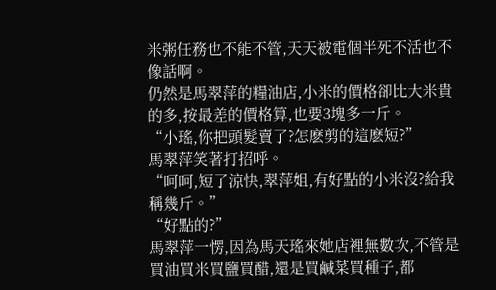米粥任務也不能不管,天天被電個半死不活也不像話啊。
仍然是馬翠萍的糧油店,小米的價格卻比大米貴的多,按最差的價格算,也要3塊多一斤。
“小瑤,你把頭髮賣了?怎麽剪的這麽短?”
馬翠萍笑著打招呼。
“呵呵,短了涼快,翠萍姐,有好點的小米沒?給我稱幾斤。”
“好點的?”
馬翠萍一愣,因為馬天瑤來她店裡無數次,不管是買油買米買鹽買醋,還是買鹹菜買種子,都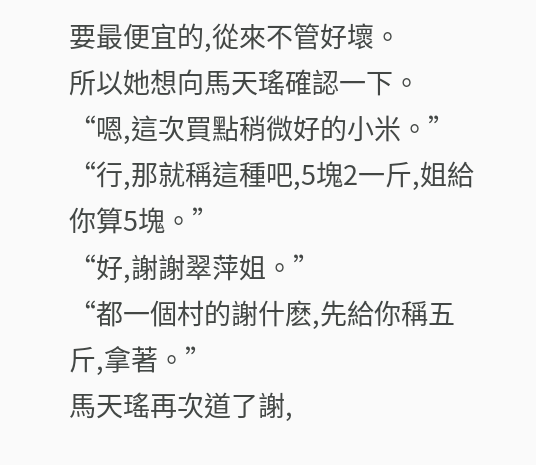要最便宜的,從來不管好壞。
所以她想向馬天瑤確認一下。
“嗯,這次買點稍微好的小米。”
“行,那就稱這種吧,5塊2一斤,姐給你算5塊。”
“好,謝謝翠萍姐。”
“都一個村的謝什麽,先給你稱五斤,拿著。”
馬天瑤再次道了謝,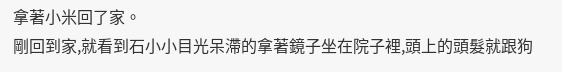拿著小米回了家。
剛回到家,就看到石小小目光呆滯的拿著鏡子坐在院子裡,頭上的頭髮就跟狗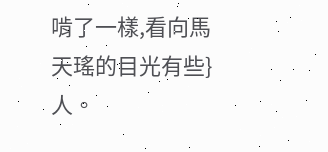啃了一樣,看向馬天瑤的目光有些}人。